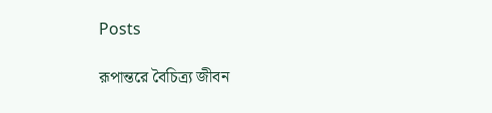Posts

রূপান্তরে বৈচিত্র্য জীবন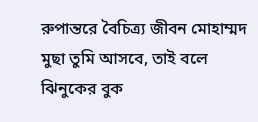রুপান্তরে বৈচিত্র্য জীবন মোহাম্মদ মুছা তুমি আসবে, তাই বলে ঝিনুকের বুক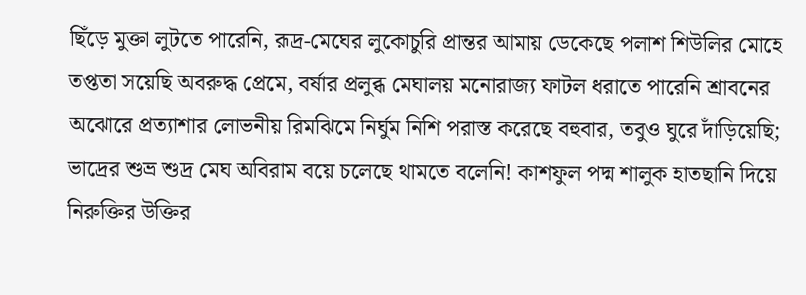ছিঁড়ে মুক্তা লুটতে পারেনি, রূদ্র-মেঘের লুকোচুরি প্রান্তর আমায় ডেকেছে পলাশ শিউলির মোহে তপ্ততা সয়েছি অবরুদ্ধ প্রেমে, বর্ষার প্রলুব্ধ মেঘালয় মনোরাজ্য ফাটল ধরাতে পারেনি শ্রাবনের অঝোরে প্রত্যাশার লোভনীয় রিমঝিমে নির্ঘুম নিশি পরাস্ত করেছে বহুবার, তবুও ঘুরে দাঁড়িয়েছি;  ভাদ্রের শুভ্র শুদ্র মেঘ অবিরাম বয়ে চলেছে থামতে বলেনি! কাশফুল পদ্ম শালুক হাতছানি দিয়ে নিরুক্তির উক্তির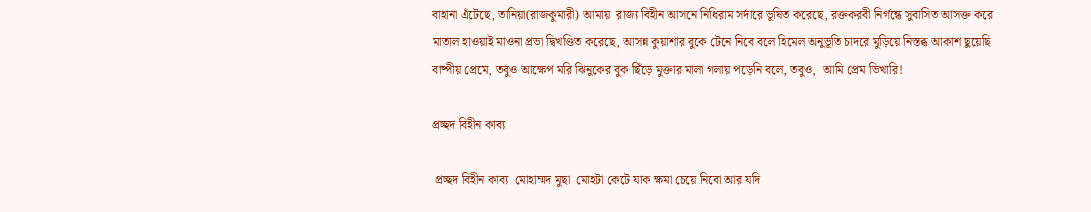বাহানা এঁটেছে, তানিয়া(রাজকুমারী) আমায়  রাজ্য বিহীন আসনে নিধিরাম সর্দারে ভূষিত করেছে, রক্তকরবী নির্গন্ধে সুবাসিত আসক্ত করে মাতাল হাওয়াই মাওনা প্রভা দ্বিখণ্ডিত করেছে, আসন্ন কুয়াশার বুকে টেনে নিবে বলে হিমেল অনুভূতি চাদরে মুড়িয়ে নিস্তব্ধ আকাশ ছুয়েছি বাষ্পীয় প্রেমে, তবুও আক্ষেপ মরি ঝিনুকের বুক ছিঁড়ে মুক্তার মালা গলায় পড়েনি বলে, তবুও,  আমি প্রেম ভিখারি!

প্রচ্ছদ বিহীন কাব্য

 প্রচ্ছদ বিহীন কাব্য  মোহাম্মদ মুছা  মোহটা কেটে যাক ক্ষমা চেয়ে নিবো আর যদি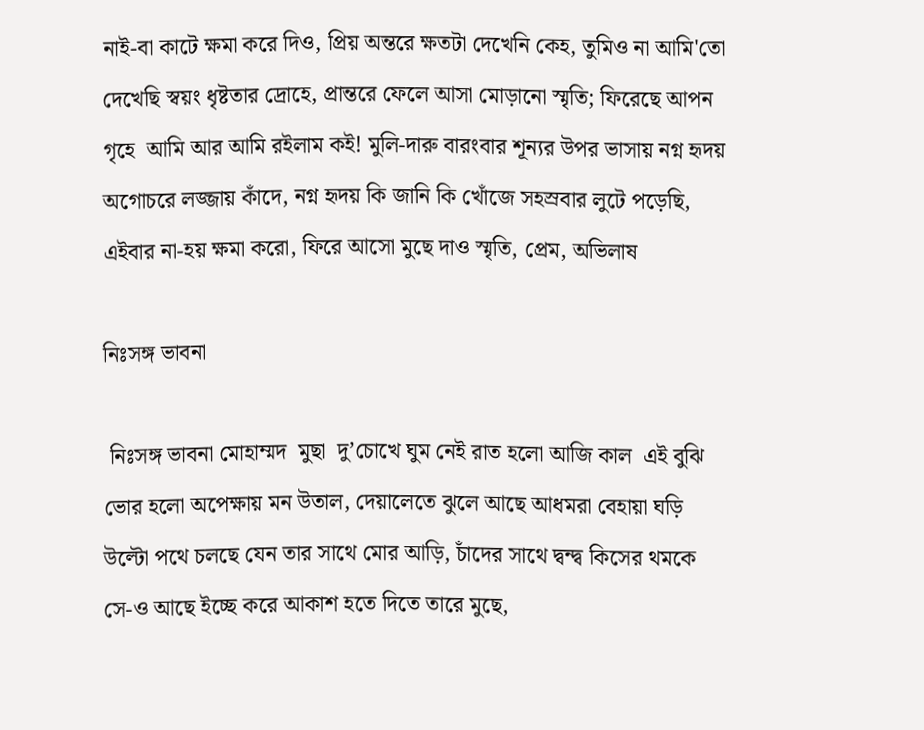নাই-বা কাটে ক্ষমা করে দিও, প্রিয় অন্তরে ক্ষতটা দেখেনি কেহ, তুমিও না আমি'তো দেখেছি স্বয়ং ধৃষ্টতার দ্রোহে, প্রান্তরে ফেলে আসা মোড়ানো স্মৃতি; ফিরেছে আপন গৃহে  আমি আর আমি রইলাম কই! মুলি-দারু বারংবার শূন্যর উপর ভাসায় নগ্ন হৃদয় অগোচরে লজ্জায় কাঁদে, নগ্ন হৃদয় কি জানি কি খোঁজে সহস্রবার লুটে পড়েছি,  এইবার না-হয় ক্ষমা করো, ফিরে আসো মুছে দাও স্মৃতি, প্রেম, অভিলাষ

নিঃসঙ্গ ভাবনা

 নিঃসঙ্গ ভাবনা মোহাম্মদ  মুছা  দু’চোখে ঘুম নেই রাত হলো আজি কাল  এই বুঝি ভোর হলো অপেক্ষায় মন উতাল, দেয়ালেতে ঝুলে আছে আধমরা বেহায়া ঘড়ি উল্টো পথে চলছে যেন তার সাথে মোর আড়ি, চাঁদের সাথে দ্বন্দ্ব কিসের থমকে সে-ও আছে ইচ্ছে করে আকাশ হতে দিতে তারে মুছে,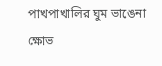পাখপাখালির ঘুম ভাঙেনা ক্ষোভ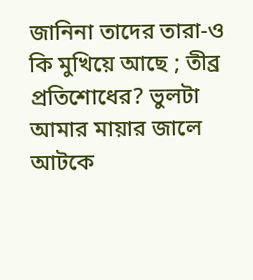জানিনা তাদের তারা-ও কি মুখিয়ে আছে ; তীব্র প্রতিশোধের? ভুলটা আমার মায়ার জালে আটকে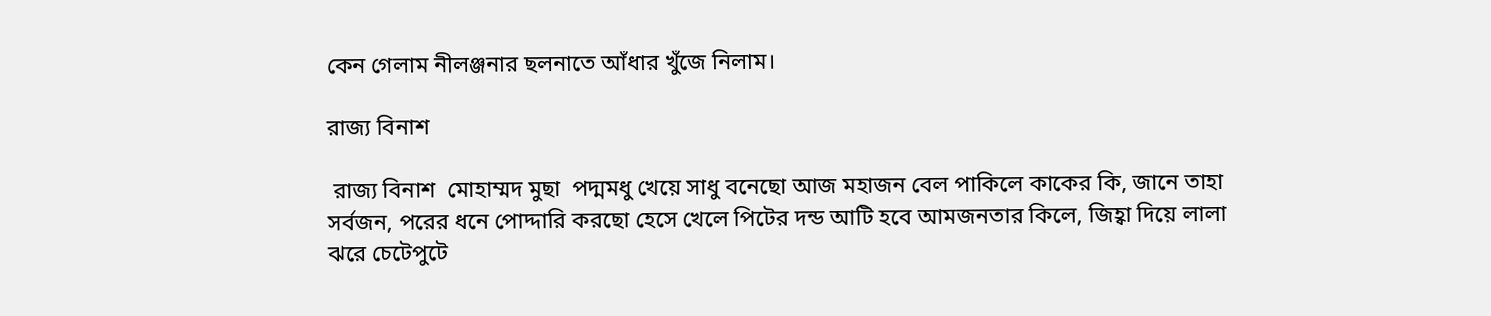কেন গেলাম নীলঞ্জনার ছলনাতে আঁধার খুঁজে নিলাম।

রাজ্য বিনাশ

 রাজ্য বিনাশ  মোহাম্মদ মুছা  পদ্মমধু খেয়ে সাধু বনেছো আজ মহাজন বেল পাকিলে কাকের কি, জানে তাহা সর্বজন, পরের ধনে পোদ্দারি করছো হেসে খেলে পিটের দন্ড আটি হবে আমজনতার কিলে, জিহ্বা দিয়ে লালা ঝরে চেটেপুটে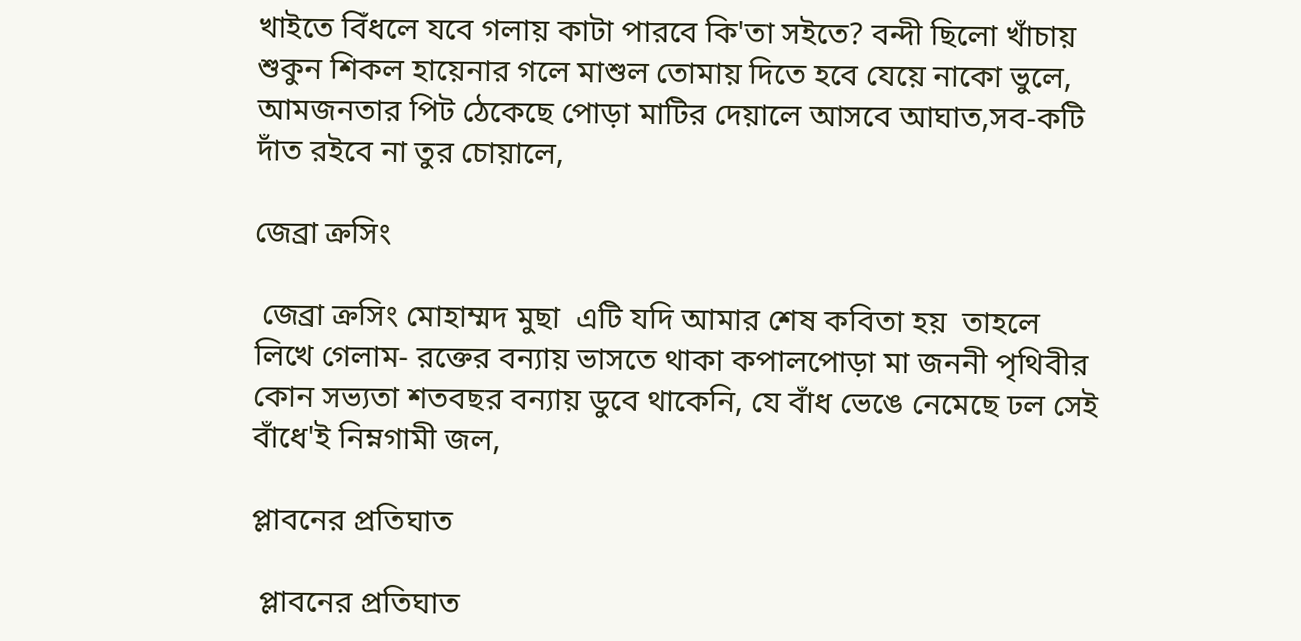খাইতে বিঁধলে যবে গলায় কাটা পারবে কি'তা সইতে? বন্দী ছিলো খাঁচায় শুকুন শিকল হায়েনার গলে মাশুল তোমায় দিতে হবে যেয়ে নাকো ভুলে, আমজনতার পিট ঠেকেছে পোড়া মাটির দেয়ালে আসবে আঘাত,সব-কটি দাঁত রইবে না তুর চোয়ালে,

জেব্রা ক্রসিং

 জেব্রা ক্রসিং মোহাম্মদ মুছা  এটি যদি আমার শেষ কবিতা হয়  তাহলে লিখে গেলাম- রক্তের বন্যায় ভাসতে থাকা কপালপোড়া মা জননী পৃথিবীর কোন সভ্যতা শতবছর বন্যায় ডুবে থাকেনি, যে বাঁধ ভেঙে নেমেছে ঢল সেই বাঁধে'ই নিম্নগামী জল,

প্লাবনের প্রতিঘাত

 প্লাবনের প্রতিঘাত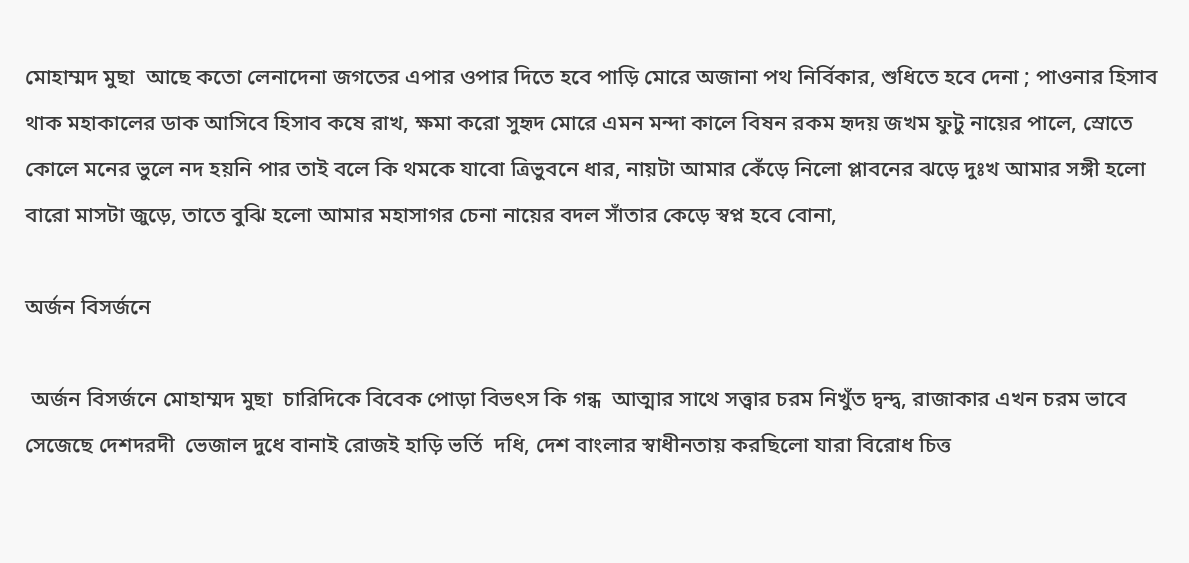মোহাম্মদ মুছা  আছে কতো লেনাদেনা জগতের এপার ওপার দিতে হবে পাড়ি মোরে অজানা পথ নির্বিকার, শুধিতে হবে দেনা ; পাওনার হিসাব থাক মহাকালের ডাক আসিবে হিসাব কষে রাখ, ক্ষমা করো সুহৃদ মোরে এমন মন্দা কালে বিষন রকম হৃদয় জখম ফুটু নায়ের পালে, স্রোতে কোলে মনের ভুলে নদ হয়নি পার তাই বলে কি থমকে যাবো ত্রিভুবনে ধার, নায়টা আমার কেঁড়ে নিলো প্লাবনের ঝড়ে দুঃখ আমার সঙ্গী হলো বারো মাসটা জুড়ে, তাতে বুঝি হলো আমার মহাসাগর চেনা নায়ের বদল সাঁতার কেড়ে স্বপ্ন হবে বোনা,

অর্জন বিসর্জনে

 অর্জন বিসর্জনে মোহাম্মদ মুছা  চারিদিকে বিবেক পোড়া বিভৎস কি গন্ধ  আত্মার সাথে সত্ত্বার চরম নিখুঁত দ্বন্দ্ব, রাজাকার এখন চরম ভাবে সেজেছে দেশদরদী  ভেজাল দুধে বানাই রোজই হাড়ি ভর্তি  দধি, দেশ বাংলার স্বাধীনতায় করছিলো যারা বিরোধ চিত্ত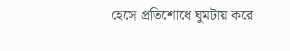হেসে প্রতিশোধে ঘুমটায় করে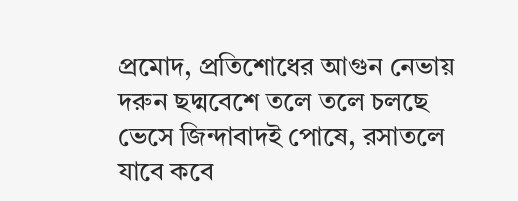প্রমোদ, প্রতিশোধের আগুন নেভায় দরুন ছদ্মবেশে তলে তলে চলছে ভেসে জিন্দাবাদই পোষে, রসাতলে যাবে কবে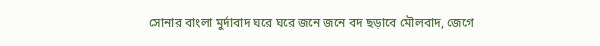সোনার বাংলা মুর্দাবাদ ঘরে ঘরে জনে জনে বদ ছড়াবে মৌলবাদ, জেগে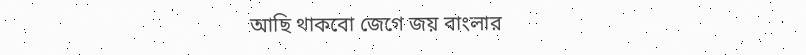আছি থাকবো জেগে জয় বাংলার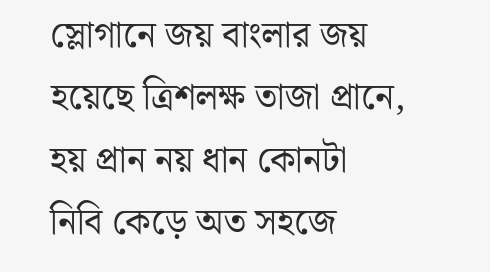স্লোগানে জয় বাংলার জয় হয়েছে ত্রিশলক্ষ তাজা প্রানে, হয় প্রান নয় ধান কোনটা নিবি কেড়ে অত সহজে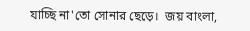যাচ্ছি না'তো সোনার ছেড়ে।  জয় বাংলা,